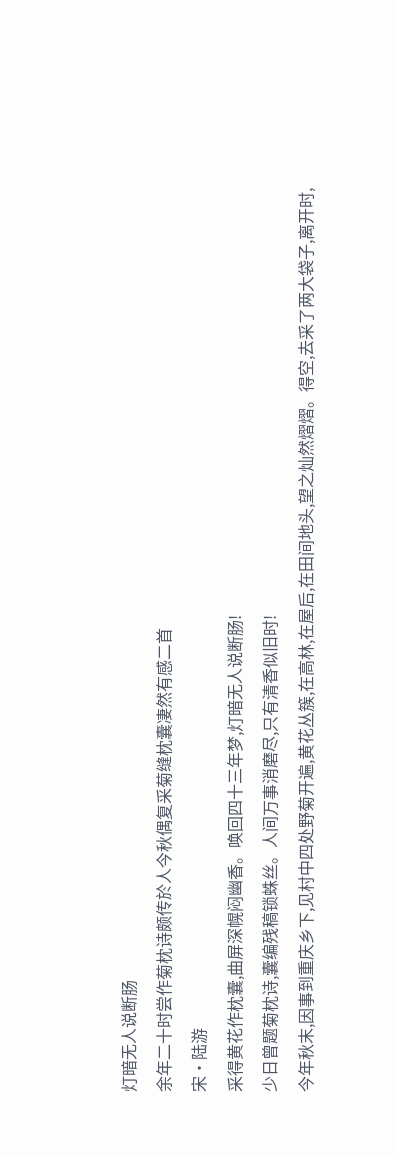灯暗无人说断肠
余年二十时尝作菊枕诗颇传於人今秋偶复采菊缝枕囊凄然有感二首
宋·陆游
采得黄花作枕囊,曲屏深幌闷幽香。唤回四十三年梦,灯暗无人说断肠!
少日曾题菊枕诗,囊编残稿锁蛛丝。人间万事消磨尽,只有清香似旧时!
今年秋末,因事到重庆乡下,见村中四处野菊开遍,黄花丛簇,在高林,在屋后,在田间地头,望之灿然熠熠。得空,去采了两大袋子,离开时,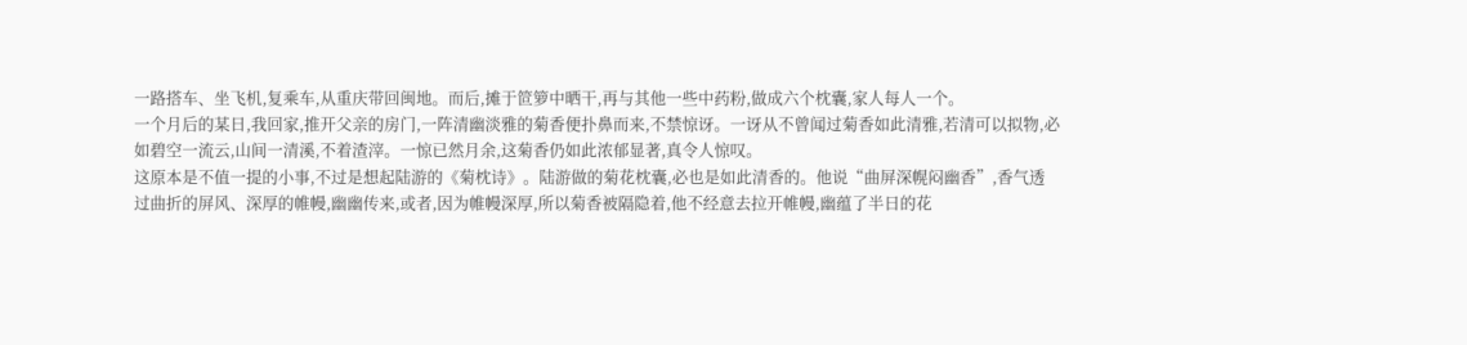一路搭车、坐飞机,复乘车,从重庆带回闽地。而后,摊于笸箩中晒干,再与其他一些中药粉,做成六个枕囊,家人每人一个。
一个月后的某日,我回家,推开父亲的房门,一阵清幽淡雅的菊香便扑鼻而来,不禁惊讶。一讶从不曾闻过菊香如此清雅,若清可以拟物,必如碧空一流云,山间一清溪,不着渣滓。一惊已然月余,这菊香仍如此浓郁显著,真令人惊叹。
这原本是不值一提的小事,不过是想起陆游的《菊枕诗》。陆游做的菊花枕囊,必也是如此清香的。他说“曲屏深幌闷幽香”,香气透过曲折的屏风、深厚的帷幔,幽幽传来,或者,因为帷幔深厚,所以菊香被隔隐着,他不经意去拉开帷幔,幽蕴了半日的花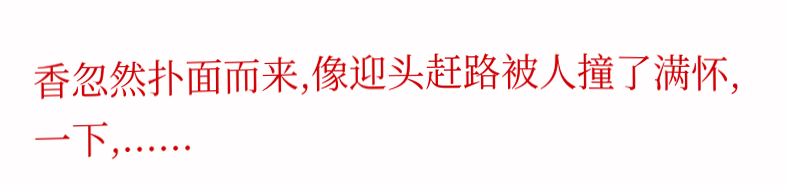香忽然扑面而来,像迎头赶路被人撞了满怀,一下,......